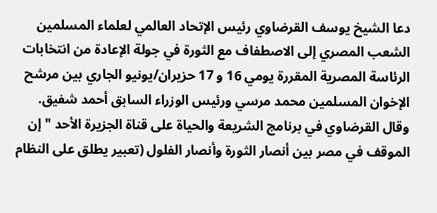دعا الشيخ يوسف القرضاوي رئيس الإتحاد العالمي لعلماء المسلمين الشعب المصري إلى الاصطفاف مع الثورة في جولة الإعادة من انتخابات الرئاسة المصرية المقررة يومي 16 و 17 حزيران/يونيو الجاري بين مرشح الإخوان المسلمين محمد مرسي ورئيس الوزراء السابق أحمد شفيق.
وقال القرضاوي في برنامج الشريعة والحياة على قناة الجزيرة الأحد "إن الموقف في مصر بين أنصار الثورة وأنصار الفلول (تعبير يطلق على النظام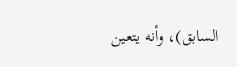السابق)، وأنه يتعين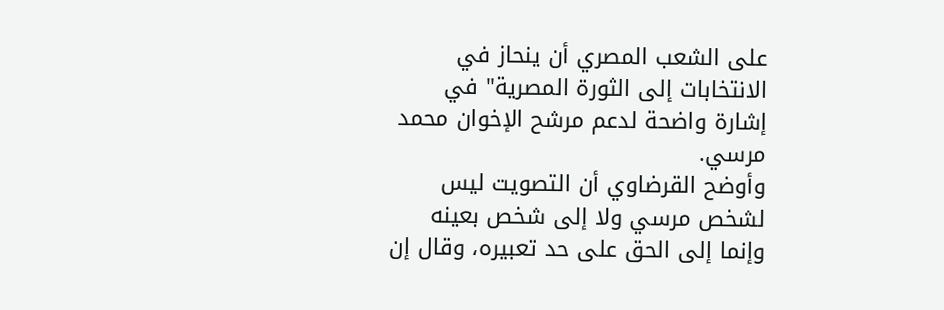على الشعب المصري أن ينحاز في الانتخابات إلى الثورة المصرية" في إشارة واضحة لدعم مرشح الإخوان محمد مرسي.
وأوضح القرضاوي أن التصويت ليس لشخص مرسي ولا إلى شخص بعينه وإنما إلى الحق على حد تعبيره، وقال إن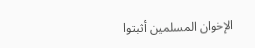الإخوان المسلمين أثبتوا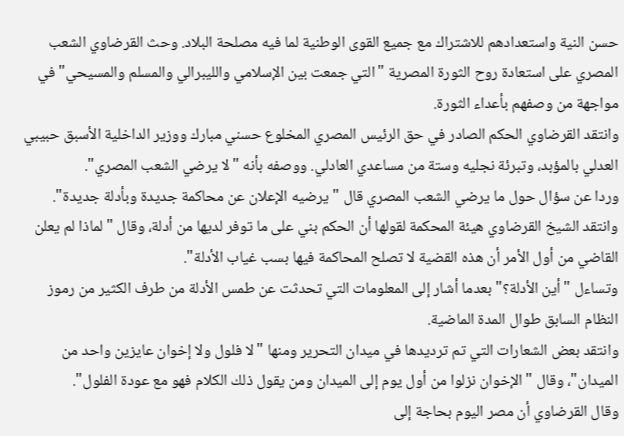حسن النية واستعدادهم للاشتراك مع جميع القوى الوطنية لما فيه مصلحة البلاد. وحث القرضاوي الشعب المصري على استعادة روح الثورة المصرية "التي جمعت بين الإسلامي والليبرالي والمسلم والمسيحي" في مواجهة من وصفهم بأعداء الثورة.
وانتقد القرضاوي الحكم الصادر في حق الرئيس المصري المخلوع حسني مبارك ووزير الداخلية الأسبق حبيبي العدلي بالمؤبد، وتبرئة نجليه وستة من مساعدي العادلي. ووصفه بأنه "لا يرضي الشعب المصري".
وردا عن سؤال حول ما يرضي الشعب المصري قال "يرضيه الإعلان عن محاكمة جديدة وبأدلة جديدة".
وانتقد الشيخ القرضاوي هيئة المحكمة لقولها أن الحكم بني على ما توفر لديها من أدلة، وقال "لماذا لم يعلن القاضي من أول الأمر أن هذه القضية لا تصلح المحاكمة فيها بسب غياب الأدلة".
وتساءل "أين الأدلة؟" بعدما أشار إلى المعلومات التي تحدثت عن طمس الأدلة من طرف الكثير من رموز النظام السابق طوال المدة الماضية.
وانتقد بعض الشعارات التي تم ترديدها في ميدان التحرير ومنها "لا فلول ولا إخوان عايزين واحد من الميدان"، وقال "الإخوان نزلوا من أول يوم إلى الميدان ومن يقول ذلك الكلام فهو مع عودة الفلول".
وقال القرضاوي أن مصر اليوم بحاجة إلى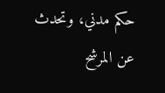حكم مدني، وتحدث عن المرشح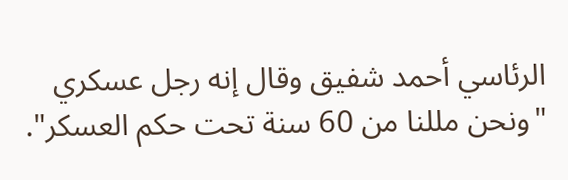الرئاسي أحمد شفيق وقال إنه رجل عسكري "ونحن مللنا من 60 سنة تحت حكم العسكر".